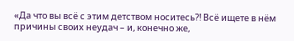«Да что вы всё с этим детством носитесь?! Всё ищете в нём причины своих неудач – и, конечно же,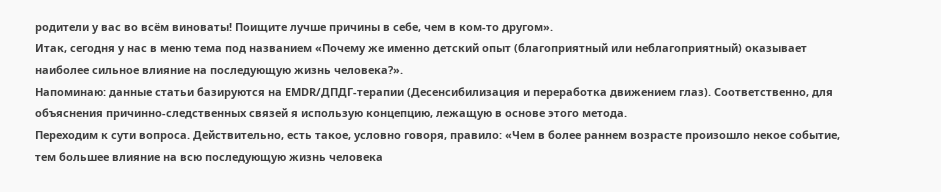родители у вас во всём виноваты! Поищите лучше причины в себе, чем в ком-то другом».
Итак, сегодня у нас в меню тема под названием «Почему же именно детский опыт (благоприятный или неблагоприятный) оказывает наиболее сильное влияние на последующую жизнь человека?».
Напоминаю: данные статьи базируются на EMDR/ДПДГ-терапии (Десенсибилизация и переработка движением глаз). Соответственно, для объяснения причинно-следственных связей я использую концепцию, лежащую в основе этого метода.
Переходим к сути вопроса. Действительно, есть такое, условно говоря, правило: «Чем в более раннем возрасте произошло некое событие, тем большее влияние на всю последующую жизнь человека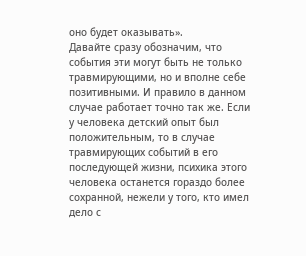оно будет оказывать».
Давайте сразу обозначим, что события эти могут быть не только травмирующими, но и вполне себе позитивными. И правило в данном случае работает точно так же. Если у человека детский опыт был положительным, то в случае травмирующих событий в его последующей жизни, психика этого человека останется гораздо более сохранной, нежели у того, кто имел дело с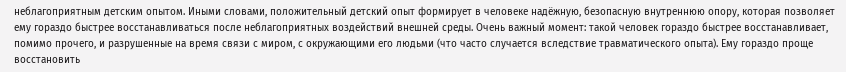неблагоприятным детским опытом. Иными словами, положительный детский опыт формирует в человеке надёжную, безопасную внутреннюю опору, которая позволяет ему гораздо быстрее восстанавливаться после неблагоприятных воздействий внешней среды. Очень важный момент: такой человек гораздо быстрее восстанавливает, помимо прочего, и разрушенные на время связи с миром, с окружающими его людьми (что часто случается вследствие травматического опыта). Ему гораздо проще восстановить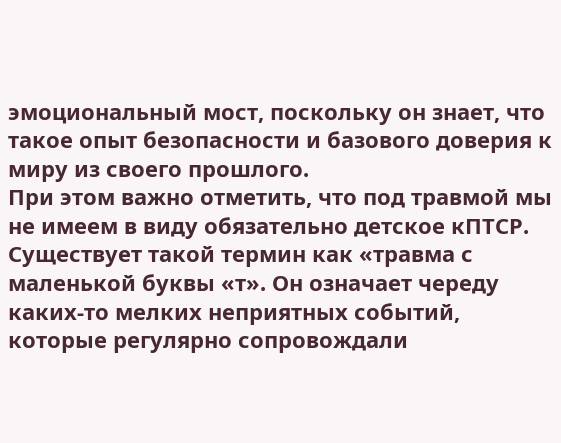эмоциональный мост, поскольку он знает, что такое опыт безопасности и базового доверия к миру из своего прошлого.
При этом важно отметить, что под травмой мы не имеем в виду обязательно детское кПТСР. Существует такой термин как «травма с маленькой буквы «т». Он означает череду каких-то мелких неприятных событий, которые регулярно сопровождали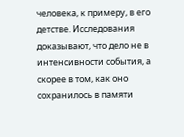человека, к примеру, в его детстве. Исследования доказывают, что дело не в интенсивности события, а скорее в том, как оно сохранилось в памяти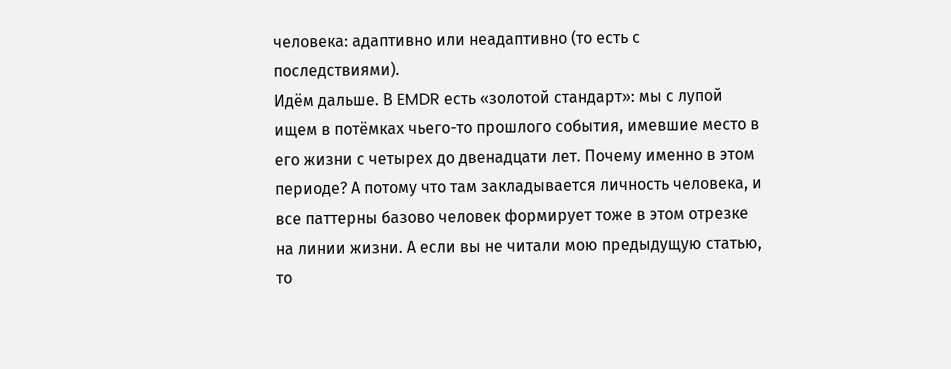человека: адаптивно или неадаптивно (то есть с последствиями).
Идём дальше. В EMDR есть «золотой стандарт»: мы с лупой ищем в потёмках чьего-то прошлого события, имевшие место в его жизни с четырех до двенадцати лет. Почему именно в этом периоде? А потому что там закладывается личность человека, и все паттерны базово человек формирует тоже в этом отрезке на линии жизни. А если вы не читали мою предыдущую статью, то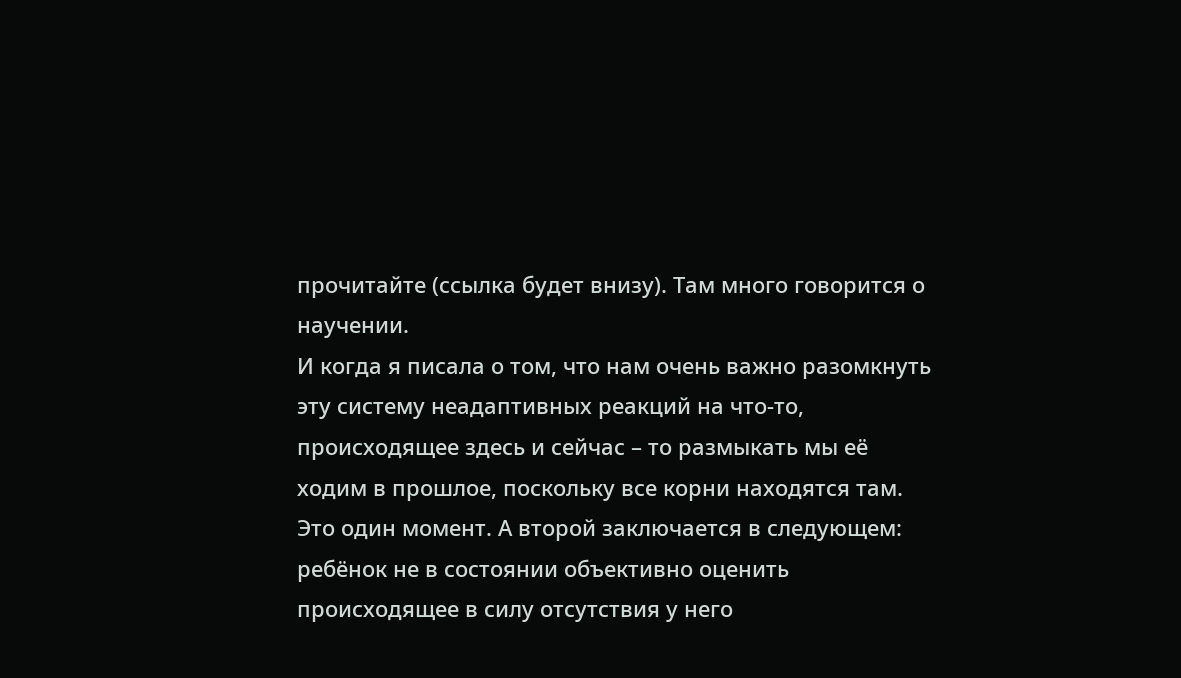прочитайте (ссылка будет внизу). Там много говорится о научении.
И когда я писала о том, что нам очень важно разомкнуть эту систему неадаптивных реакций на что-то, происходящее здесь и сейчас – то размыкать мы её ходим в прошлое, поскольку все корни находятся там.
Это один момент. А второй заключается в следующем: ребёнок не в состоянии объективно оценить происходящее в силу отсутствия у него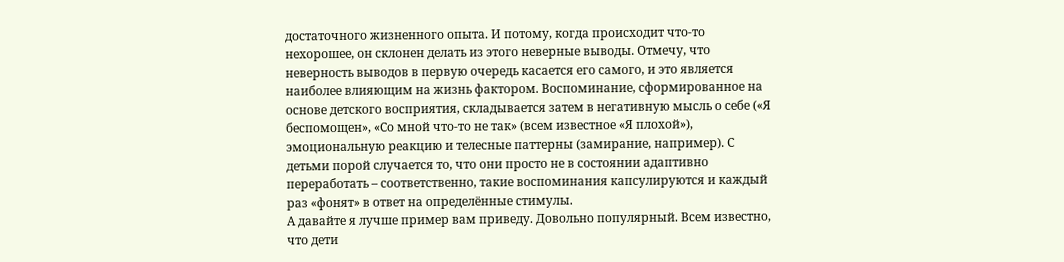достаточного жизненного опыта. И потому, когда происходит что-то нехорошее, он склонен делать из этого неверные выводы. Отмечу, что неверность выводов в первую очередь касается его самого, и это является наиболее влияющим на жизнь фактором. Воспоминание, сформированное на основе детского восприятия, складывается затем в негативную мысль о себе («Я беспомощен», «Со мной что-то не так» (всем известное «Я плохой»), эмоциональную реакцию и телесные паттерны (замирание, например). С детьми порой случается то, что они просто не в состоянии адаптивно переработать – соответственно, такие воспоминания капсулируются и каждый раз «фонят» в ответ на определённые стимулы.
А давайте я лучше пример вам приведу. Довольно популярный. Всем известно, что дети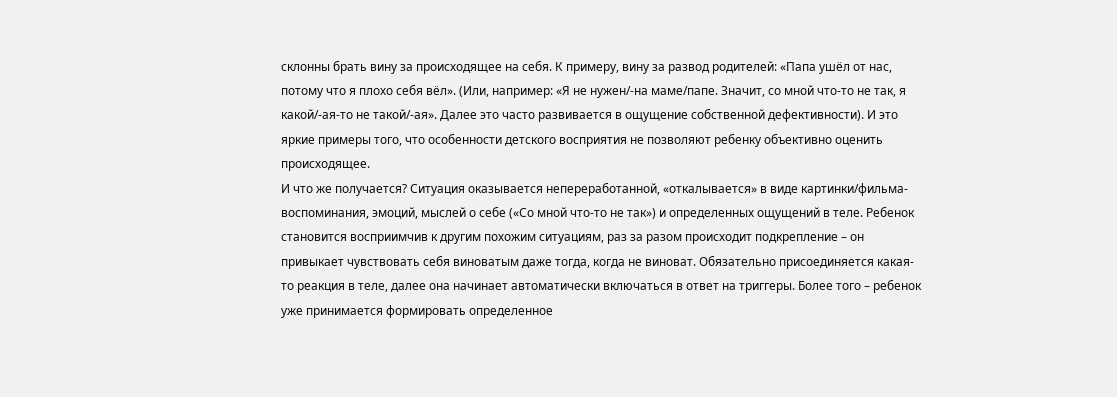склонны брать вину за происходящее на себя. К примеру, вину за развод родителей: «Папа ушёл от нас, потому что я плохо себя вёл». (Или, например: «Я не нужен/-на маме/папе. Значит, со мной что-то не так, я какой/-ая-то не такой/-ая». Далее это часто развивается в ощущение собственной дефективности). И это яркие примеры того, что особенности детского восприятия не позволяют ребенку объективно оценить происходящее.
И что же получается? Ситуация оказывается непереработанной, «откалывается» в виде картинки/фильма-воспоминания, эмоций, мыслей о себе («Со мной что-то не так») и определенных ощущений в теле. Ребенок становится восприимчив к другим похожим ситуациям, раз за разом происходит подкрепление – он привыкает чувствовать себя виноватым даже тогда, когда не виноват. Обязательно присоединяется какая-то реакция в теле, далее она начинает автоматически включаться в ответ на триггеры. Более того – ребенок уже принимается формировать определенное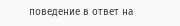поведение в ответ на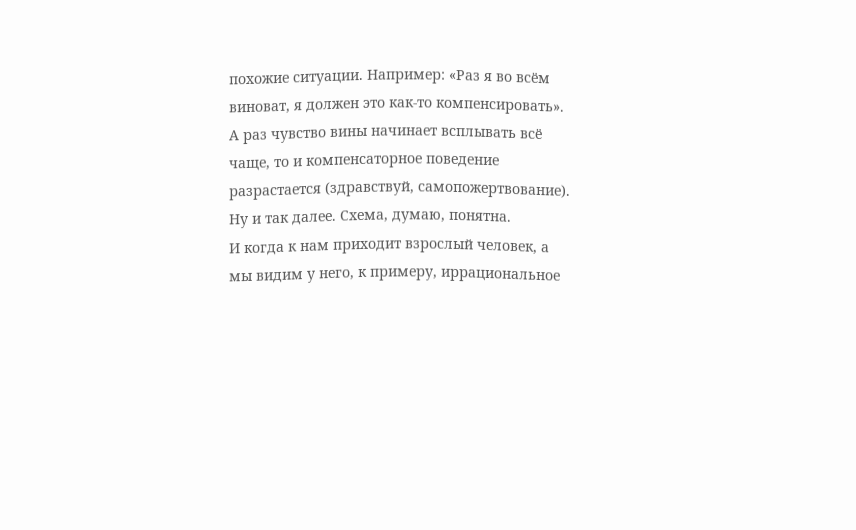похожие ситуации. Например: «Раз я во всём виноват, я должен это как-то компенсировать». А раз чувство вины начинает всплывать всё чаще, то и компенсаторное поведение разрастается (здравствуй, самопожертвование). Ну и так далее. Схема, думаю, понятна.
И когда к нам приходит взрослый человек, а мы видим у него, к примеру, иррациональное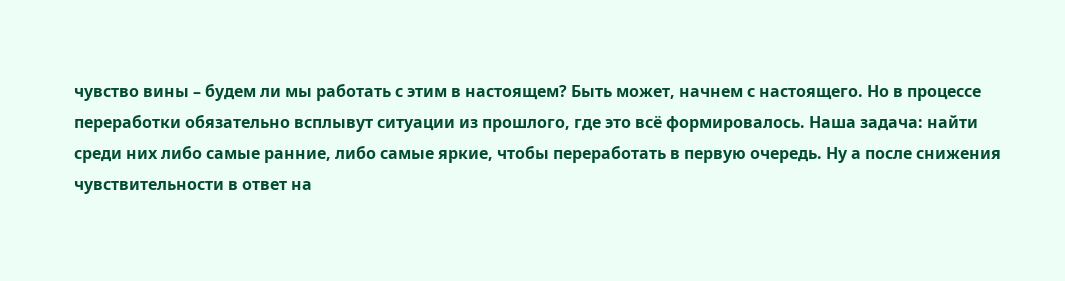чувство вины – будем ли мы работать с этим в настоящем? Быть может, начнем с настоящего. Но в процессе переработки обязательно всплывут ситуации из прошлого, где это всё формировалось. Наша задача: найти среди них либо самые ранние, либо самые яркие, чтобы переработать в первую очередь. Ну а после снижения чувствительности в ответ на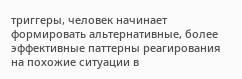триггеры, человек начинает формировать альтернативные, более эффективные паттерны реагирования на похожие ситуации в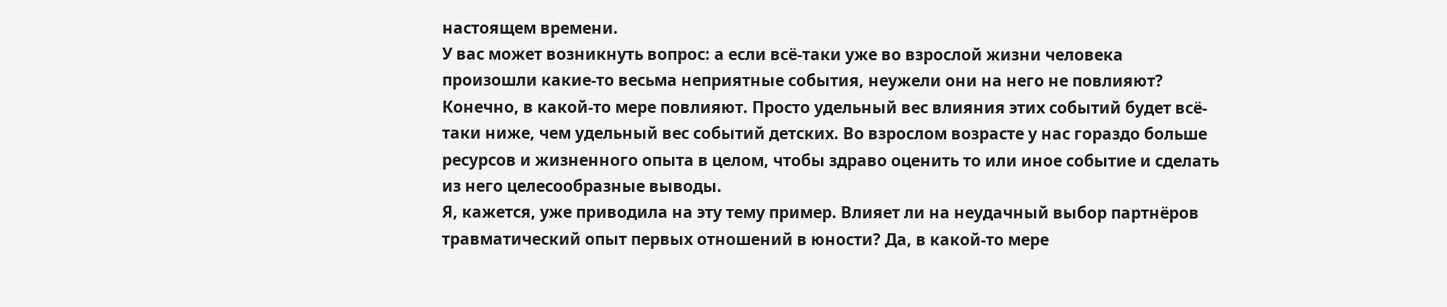настоящем времени.
У вас может возникнуть вопрос: а если всё-таки уже во взрослой жизни человека произошли какие-то весьма неприятные события, неужели они на него не повлияют? Конечно, в какой-то мере повлияют. Просто удельный вес влияния этих событий будет всё-таки ниже, чем удельный вес событий детских. Во взрослом возрасте у нас гораздо больше ресурсов и жизненного опыта в целом, чтобы здраво оценить то или иное событие и сделать из него целесообразные выводы.
Я, кажется, уже приводила на эту тему пример. Влияет ли на неудачный выбор партнёров травматический опыт первых отношений в юности? Да, в какой-то мере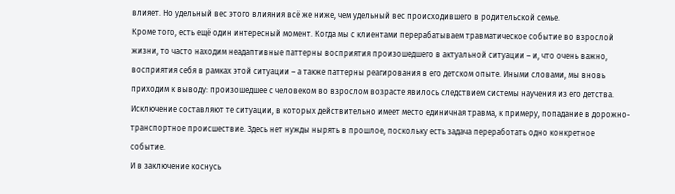влияет. Но удельный вес этого влияния всё же ниже, чем удельный вес происходившего в родительской семье.
Кроме того, есть ещё один интересный момент. Когда мы с клиентами перерабатываем травматическое событие во взрослой жизни, то часто находим неадаптивные паттерны восприятия произошедшего в актуальной ситуации – и, что очень важно, восприятия себя в рамках этой ситуации – а также паттерны реагирования в его детском опыте. Иными словами, мы вновь приходим к выводу: произошедшее с человеком во взрослом возрасте явилось следствием системы научения из его детства.
Исключение составляют те ситуации, в которых действительно имеет место единичная травма, к примеру, попадание в дорожно-транспортное происшествие. Здесь нет нужды нырять в прошлое, поскольку есть задача переработать одно конкретное событие.
И в заключение коснусь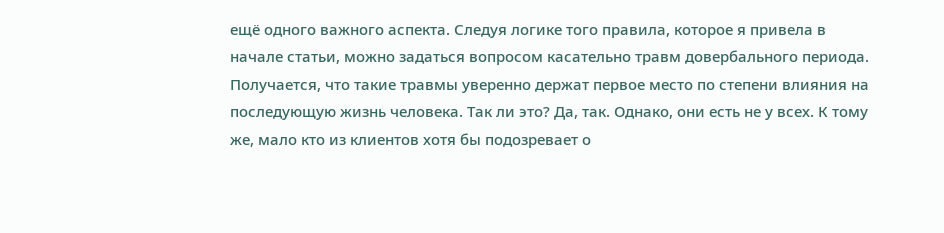ещё одного важного аспекта. Следуя логике того правила, которое я привела в начале статьи, можно задаться вопросом касательно травм довербального периода. Получается, что такие травмы уверенно держат первое место по степени влияния на последующую жизнь человека. Так ли это? Да, так. Однако, они есть не у всех. К тому же, мало кто из клиентов хотя бы подозревает о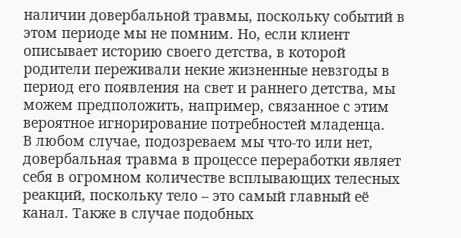наличии довербальной травмы, поскольку событий в этом периоде мы не помним. Но, если клиент описывает историю своего детства, в которой родители переживали некие жизненные невзгоды в период его появления на свет и раннего детства, мы можем предположить, например, связанное с этим вероятное игнорирование потребностей младенца.
В любом случае, подозреваем мы что-то или нет, довербальная травма в процессе переработки являет себя в огромном количестве всплывающих телесных реакций, поскольку тело – это самый главный её канал. Также в случае подобных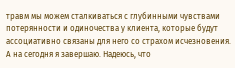травм мы можем сталкиваться с глубинными чувствами потерянности и одиночества у клиента, которые будут ассоциативно связаны для него со страхом исчезновения.
А на сегодня я завершаю. Надеюсь, что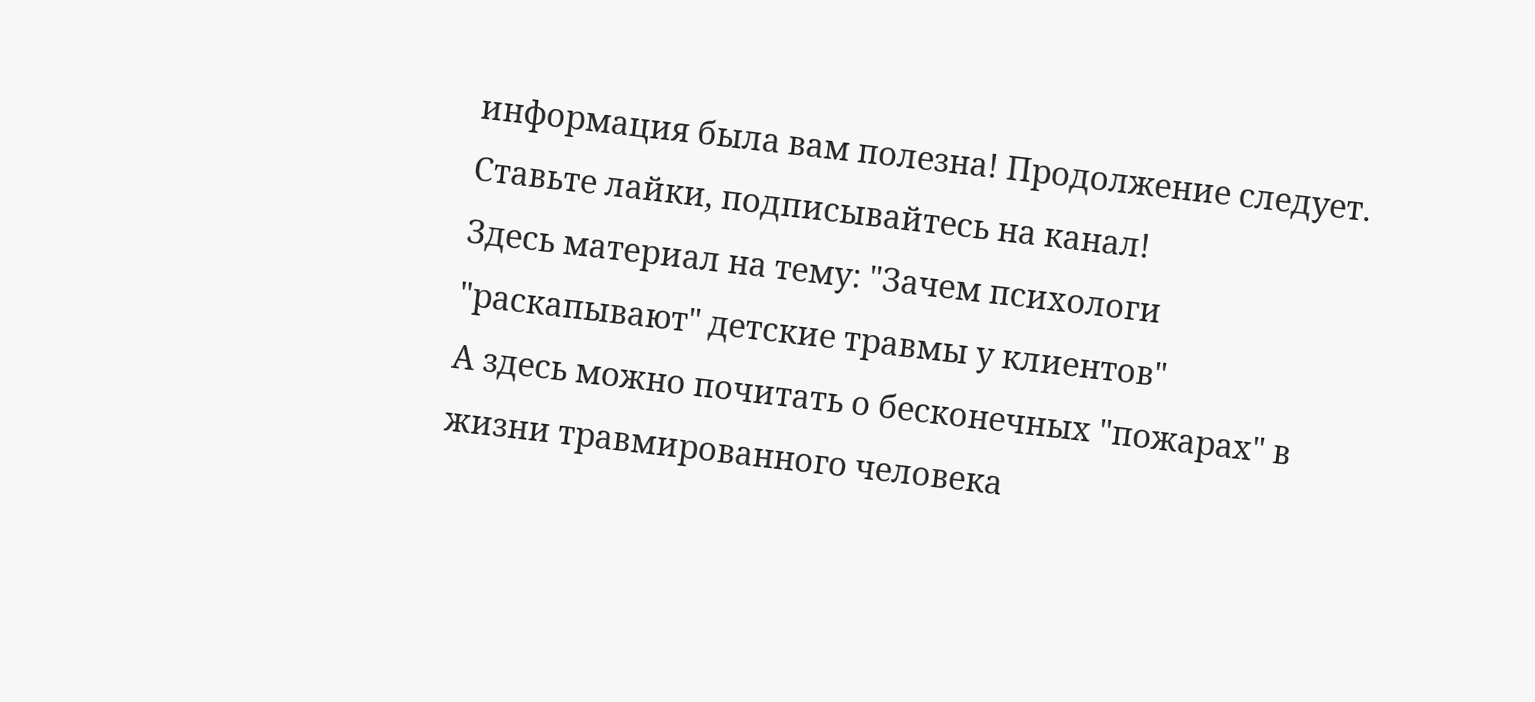информация была вам полезна! Продолжение следует. Ставьте лайки, подписывайтесь на канал!
Здесь материал на тему: "Зачем психологи "раскапывают" детские травмы у клиентов"
А здесь можно почитать о бесконечных "пожарах" в жизни травмированного человека